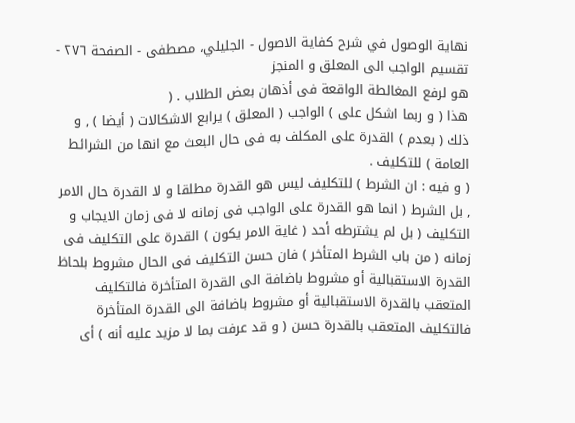نهاية الوصول في شرح کفاية الاصول - الجلیلي، مصطفی - الصفحة ٢٧٦ - تقسيم الواجب الى المعلق و المنجز
هو لرفع المغالطة الواقعة فى أذهان بعض الطلاب . (
هذا ( و ربما اشكل على ) الواجب ( المعلق ) يرابع الاشكالات ( أيضا ) , و ذلك ( بعدم ) القدرة على المكلف به فى حال البعث مع انها من الشرائط العامة ) للتكليف .
( و فيه : ان الشرط ) للتكليف ليس هو القدرة مطلقا و لا القدرة حال الامر , بل الشرط ( انما هو القدرة على الواجب فى زمانه لا فى زمان الايجاب و التكليف ( بل لم يشترطه أحد ( غاية الامر يكون ) القدرة على التكليف فى زمانه ( من باب الشرط المتأخر ) فان حسن التكليف فى الحال مشروط بلحاظ القدرة الاستقبالية أو مشروط باضافة الى القدرة المتأخرة فالتكليف المتعقب بالقدرة الاستقبالية أو مشروط باضافة الى القدرة المتأخرة فالتكليف المتعقب بالقدرة حسن ( و قد عرفت بما لا مزيد عليه أنه ) أى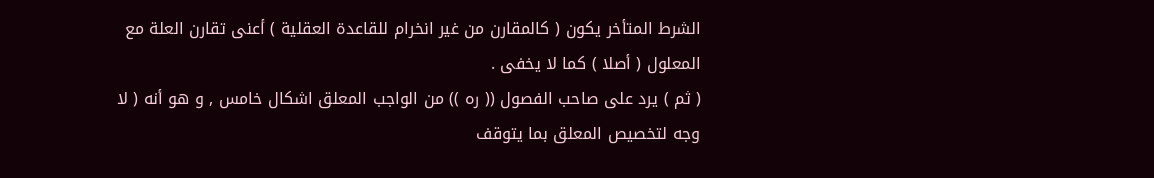الشرط المتأخر يكون ( كالمقارن من غير انخرام للقاعدة العقلية ) أعنى تقارن العلة مع المعلول ( أصلا ) كما لا يخفى .
( ثم ) يرد على صاحب الفصول (( ره )) من الواجب المعلق اشكال خامس , و هو أنه ( لا وجه لتخصيص المعلق بما يتوقف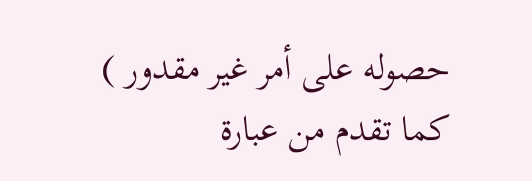حصوله على أمر غير مقدور ) كما تقدم من عبارة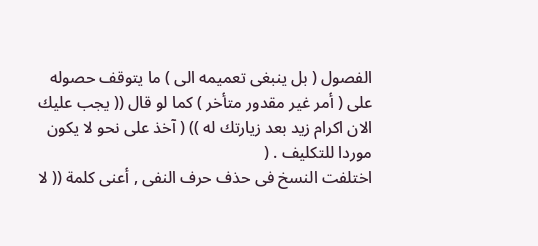الفصول ( بل ينبغى تعميمه الى ) ما يتوقف حصوله على ( أمر غير مقدور متأخر ) كما لو قال (( يجب عليك الان اكرام زيد بعد زيارتك له )) ( آخذ على نحو لا يكون موردا للتكليف . (
اختلفت النسخ فى حذف حرف النفى , أعنى كلمة (( لا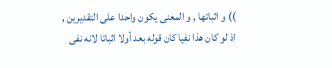)) و اثباتها , و المعنى يكون واحدا على التقديرين , اذ لو كان هذا نفيا كان قوله بعد أولا اثباتا لانه نفى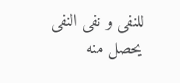للنفى و نفى النفى يحصل منه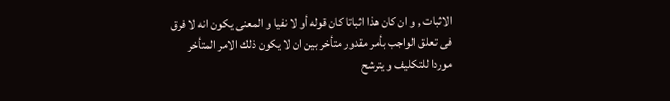الاثبات , و ان كان هذا اثباتا كان قوله أو لا نفيا و المعنى يكون انه لا فرق فى تعلق الواجب بأمر مقدور متأخر بين ان لا يكون ذلك الامر المتأخر موردا للتكليف و يترشح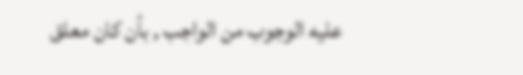عليه الوجوب من الواجب , بأن كان معلق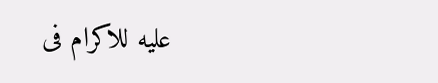عليه للاكرام فى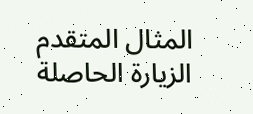المثال المتقدم الزيارة الحاصلة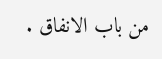من باب الانفاق .